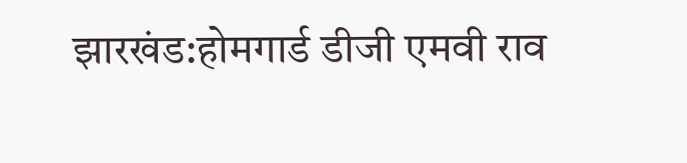झारखंड:होमगार्ड डीजी एमवी राव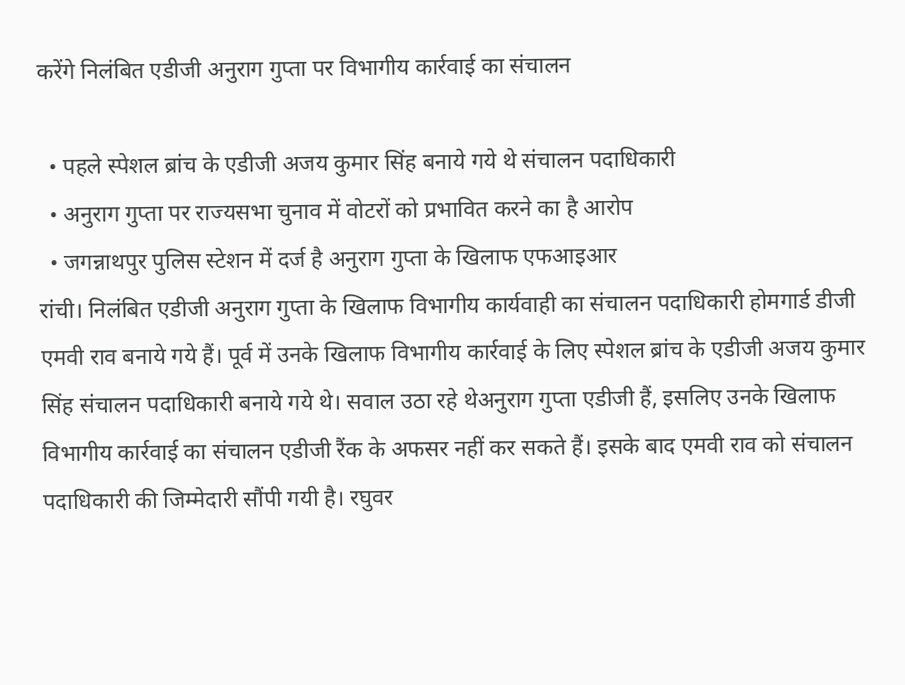करेंगे निलंबित एडीजी अनुराग गुप्ता पर विभागीय कार्रवाई का संचालन

  • पहले स्पेशल ब्रांच के एडीजी अजय कुमार सिंह बनाये गये थे संचालन पदाधिकारी
  • अनुराग गुप्ता पर राज्यसभा चुनाव में वोटरों को प्रभावित करने का है आरोप
  • जगन्नाथपुर पुलिस स्टेशन में दर्ज है अनुराग गुप्ता के खिलाफ एफआइआर
रांची। निलंबित एडीजी अनुराग गुप्ता के खिलाफ विभागीय कार्यवाही का संचालन पदाधिकारी होमगार्ड डीजी एमवी राव बनाये गये हैं। पूर्व में उनके खिलाफ विभागीय कार्रवाई के लिए स्पेशल ब्रांच के एडीजी अजय कुमार सिंह संचालन पदाधिकारी बनाये गये थे। सवाल उठा रहे थेअनुराग गुप्ता एडीजी हैं, इसलिए उनके खिलाफ विभागीय कार्रवाई का संचालन एडीजी रैंक के अफसर नहीं कर सकते हैं। इसके बाद एमवी राव को संचालन पदाधिकारी की जिम्मेदारी सौंपी गयी है। रघुवर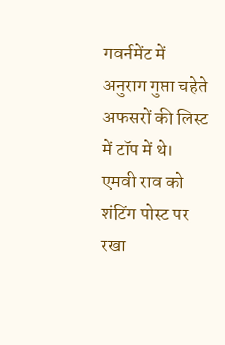गवर्नमेंट में अनुराग गुप्ता चहेते अफसरों की लिस्ट में टॉप में थे। एमवी राव को शंटिंग पोस्ट पर रखा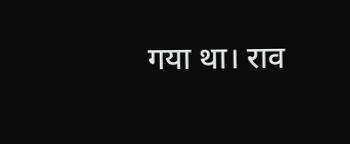गया था। राव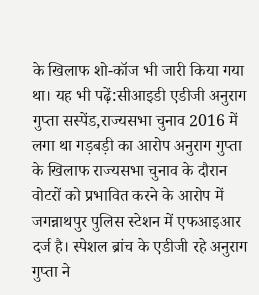के खिलाफ शो-कॉज भी जारी किया गया था। यह भी पढ़ें:सीआइडी एडीजी अनुराग गुप्ता सस्पेंड,राज्यसभा चुनाव 2016 में लगा था गड़बड़ी का आरोप अनुराग गुप्ता के खिलाफ राज्यसभा चुनाव के दौरान वोटरों को प्रभावित करने के आरोप में जगन्नाथपुर पुलिस स्टेशन में एफआइआर दर्ज है। स्पेशल ब्रांच के एडीजी रहे अनुराग गुप्ता ने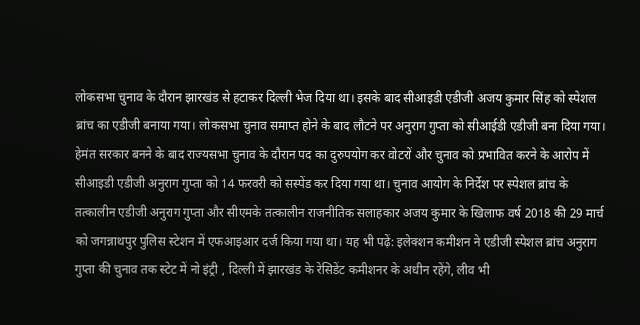लोकसभा चुनाव के दौरान झारखंड से हटाकर दिल्ली भेज दिया था। इसके बाद सीआइडी एडीजी अजय कुमार सिंह को स्पेशल ब्रांच का एडीजी बनाया गया। लोकसभा चुनाव समाप्त होने के बाद लौटने पर अनुराग गुप्ता को सीआईडी एडीजी बना दिया गया। हेमंत सरकार बनने के बाद राज्यसभा चुनाव के दौरान पद का दुरुपयोग कर वोटरों और चुनाव को प्रभावित करने के आरोप में सीआइडी एडीजी अनुराग गुप्ता को 14 फरवरी को सस्पेंड कर दिया गया था। चुनाव आयोग के निर्देश पर स्पेशल ब्रांच के तत्कालीन एडीजी अनुराग गुप्ता और सीएमके तत्कालीन राजनीतिक सलाहकार अजय कुमार के खिलाफ वर्ष 2018 की 29 मार्च को जगन्नाथपुर पुलिस स्टेशन में एफआइआर दर्ज किया गया था। यह भी पढ़ें: इलेक्शन कमीशन ने एडीजी स्पेशल ब्रांच अनुराग गुप्ता की चुनाव तक स्टेट में नो इंट्री , दिल्ली में झारखंड के रेसिडेंट कमीशनर के अधीन रहेंगे, लीव भी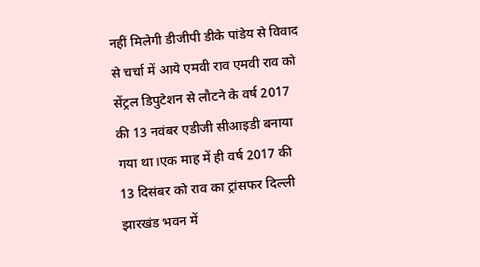नहीं मिलेगी डीजीपी डीके पांडेय से विवाद से चर्चा में आये एमवी राव एमवी राव को सेंट्रल डिपुटेशन से लौटने के वर्ष 2017 की 13 नवंबर एडीजी सीआइडी बनाया गया था।एक माह में ही वर्ष 2017 की 13 दिसंबर को राव का ट्रांसफर दिल्ली झारखंड भवन में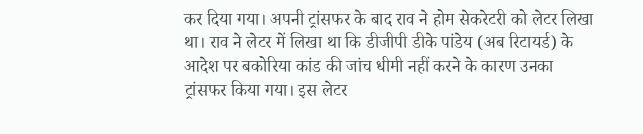कर दिया गया। अपनी ट्रांसफर के बाद राव ने होम सेकरेटरी को लेटर लिखा था। राव ने लेटर में लिखा था कि डीजीपी डीके पांडेय (अब रिटायर्ड) के आदेश पर बकोरिया कांड की जांच धीमी नहीं करने के कारण उनका ट्रांसफर किया गया। इस लेटर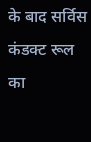के बाद सर्विस कंडक्ट रूल का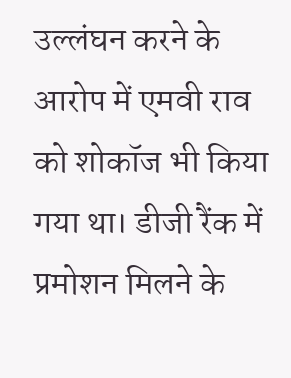उल्लंघन करने के आरोप में एमवी राव को शोकॉज भी किया गया था। डीजी रैंक में प्रमोशन मिलने के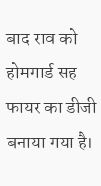बाद राव को होमगार्ड सह फायर का डीजी बनाया गया है।